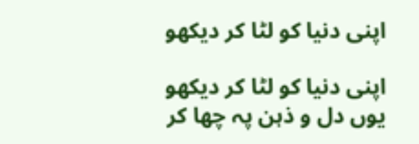اپنی دنیا کو لٹا کر دیکھو

اپنی دنیا کو لٹا کر دیکھو
یوں دل و ذہن پہ چھا کر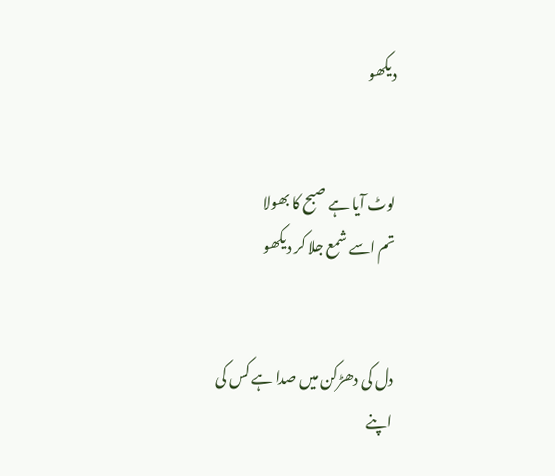دیکھو


لوٹ آیا ہے صبح کا بھولا
تم اسے شمع جلا کر دیکھو


دل کی دھڑکن میں صدا ہے کس کی
اپنے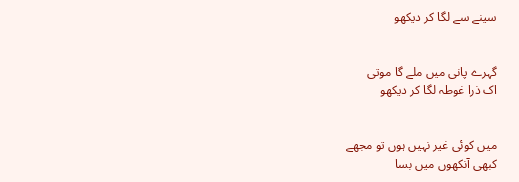سینے سے لگا کر دیکھو


گہرے پانی میں ملے گا موتی
اک ذرا غوطہ لگا کر دیکھو


میں کوئی غیر نہیں ہوں تو مجھے
کبھی آنکھوں میں بسا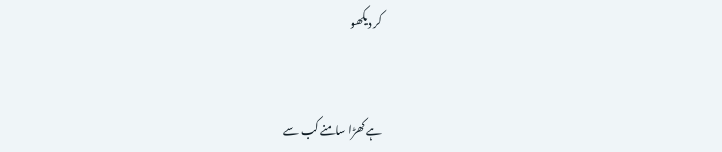کر دیکھو


ہے کھڑا سامنے کب سے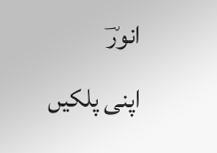انورؔ
اپنی پلکیں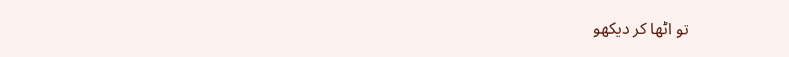تو اٹھا کر دیکھو